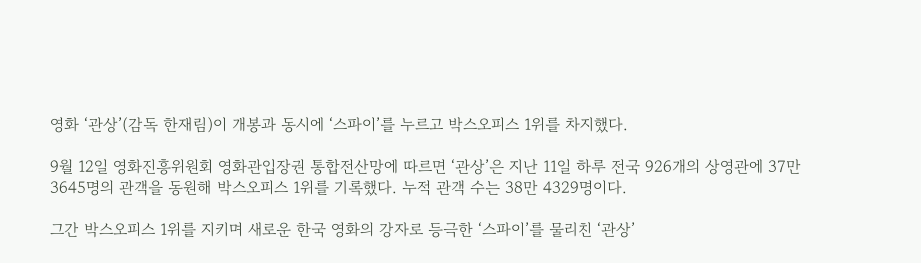영화 ‘관상’(감독 한재림)이 개봉과 동시에 ‘스파이’를 누르고 박스오피스 1위를 차지했다.

9월 12일 영화진흥위원회 영화관입장권 통합전산망에 따르면 ‘관상’은 지난 11일 하루 전국 926개의 상영관에 37만 3645명의 관객을 동원해 박스오피스 1위를 기록했다. 누적 관객 수는 38만 4329명이다.

그간 박스오피스 1위를 지키며 새로운 한국 영화의 강자로 등극한 ‘스파이’를 물리친 ‘관상’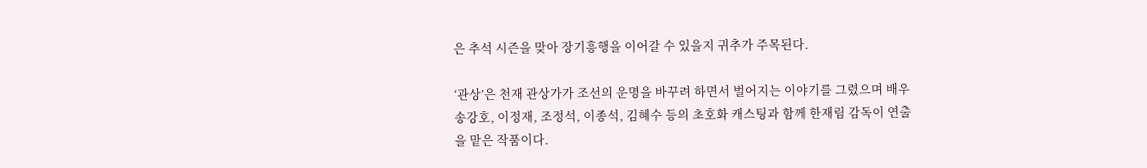은 추석 시즌을 맞아 장기흥행을 이어갈 수 있을지 귀추가 주목된다.

‘관상’은 천재 관상가가 조선의 운명을 바꾸려 하면서 벌어지는 이야기를 그렸으며 배우 송강호, 이정재, 조정석, 이종석, 김혜수 등의 초호화 캐스팅과 함께 한재림 감독이 연출을 맡은 작품이다.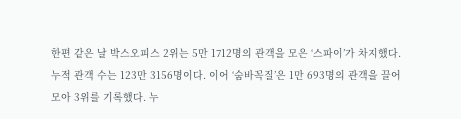한편 같은 날 박스오피스 2위는 5만 1712명의 관객을 모은 ‘스파이’가 차지했다. 누적 관객 수는 123만 3156명이다. 이어 ‘숨바꼭질’은 1만 693명의 관객을 끌어 모아 3위를 기록했다. 누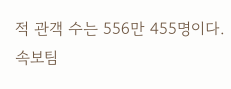적 관객 수는 556만 455명이다. 속보팀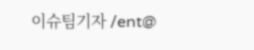이슈팀기자 /ent@